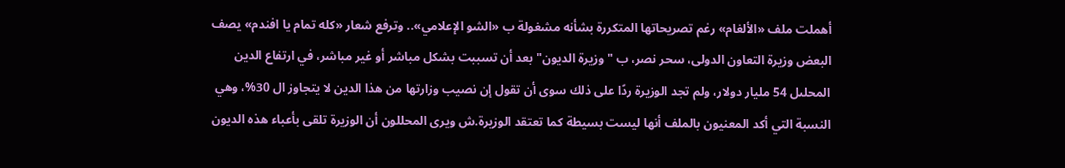أهملت ملف «الألغام» رغم تصريحاتها المتكررة بشأنه مشغولة ب «الشو الإعلامي».. وترفع شعار «كله تمام يا افندم» يصف البعض وزيرة التعاون الدولى، سحر نصر، ب "وزيرة الديون" بعد أن تسببت بشكل مباشر أو غير مباشر، في ارتفاع الدين المحلىل 54 مليار دولار، ولم تجد الوزيرة ردًا على ذلك سوى أن تقول إن نصيب وزارتها من هذا الدين لا يتجاوز ال 30%، وهي النسبة التي أكد المعنيون بالملف أنها ليست بسيطة كما تعتقد الوزيرة.ش ويرى المحللون أن الوزيرة تلقى بأعباء هذه الديون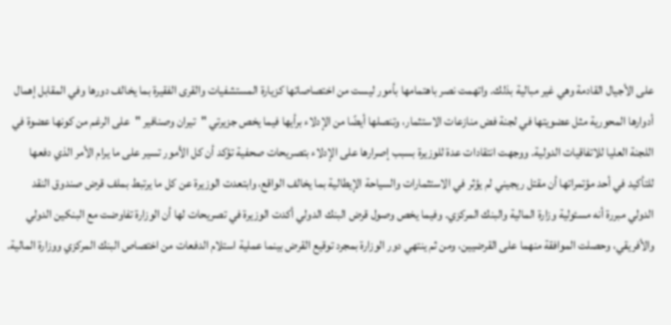على الأجيال القادمة وهي غير مبالية بذلك. واتهمت نصر باهتمامها بأمور ليست من اختصاصاتها كزيارة المستشفيات والقرى الفقيرة بما يخالف دورها وفي المقابل إهمال أدوارها المحورية مثل عضويتها في لجنة فض منازعات الاستثمار، وتنصلها أيضًا من الإدلاء برأيها فيما يخص جزيرتي "تيران وصنافير "على الرغم من كونها عضوة في اللجنة العليا للاتفاقيات الدولية. ووجهت انتقادات عدة للوزيرة بسبب إصرارها على الإدلاء بتصريحات صحفية تؤكد أن كل الأمور تسير على ما يرام الأمر الذي دفعها للتأكيد في أحد مؤتمراتها أن مقتل ريجيني لم يؤثر في الاستثمارات والسياحة الإيطالية بما يخالف الواقع، وابتعدت الوزيرة عن كل ما يرتبط بملف قرض صندوق النقد الدولي مبررة أنه مسئولية وزارة المالية والبنك المركزي. وفيما يخص وصول قرض البنك الدولي أكدت الوزيرة في تصريحات لها أن الوزارة تفاوضت مع البنكين الدولي والأفريقي، وحصلت الموافقة منهما على القرضيين، ومن ثم ينتهي دور الوزارة بمجرد توقيع القرض بينما عملية استلام الدفعات من اختصاص البنك المركزي ووزارة المالية.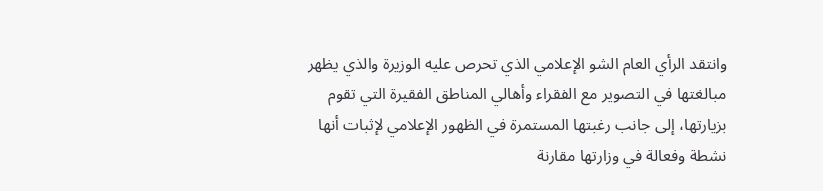وانتقد الرأي العام الشو الإعلامي الذي تحرص عليه الوزيرة والذي يظهر مبالغتها في التصوير مع الفقراء وأهالي المناطق الفقيرة التي تقوم بزيارتها، إلى جانب رغبتها المستمرة في الظهور الإعلامي لإثبات أنها نشطة وفعالة في وزارتها مقارنة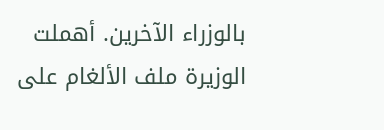بالوزراء الآخرين. أهملت الوزيرة ملف الألغام على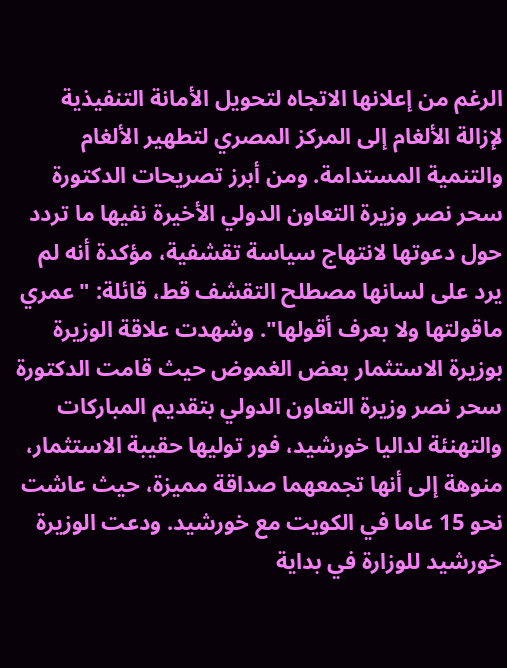الرغم من إعلانها الاتجاه لتحويل الأمانة التنفيذية لإزالة الألغام إلى المركز المصري لتطهير الألغام والتنمية المستدامة. ومن أبرز تصريحات الدكتورة سحر نصر وزيرة التعاون الدولي الأخيرة نفيها ما تردد حول دعوتها لانتهاج سياسة تقشفية، مؤكدة أنه لم يرد على لسانها مصطلح التقشف قط، قائلة: "عمري ماقولتها ولا بعرف أقولها". وشهدت علاقة الوزيرة بوزيرة الاستثمار بعض الغموض حيث قامت الدكتورة سحر نصر وزيرة التعاون الدولي بتقديم المباركات والتهنئة لداليا خورشيد، فور توليها حقيبة الاستثمار، منوهة إلى أنها تجمعهما صداقة مميزة، حيث عاشت نحو 15 عاما في الكويت مع خورشيد. ودعت الوزيرة خورشيد للوزارة في بداية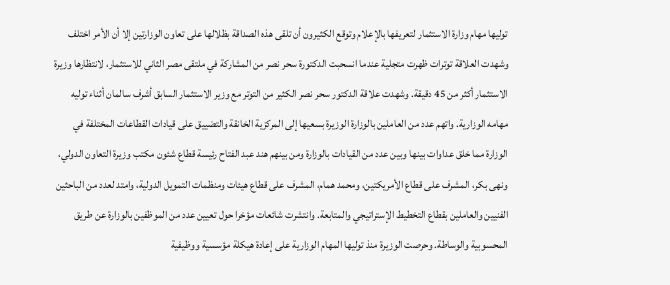توليها مهام وزارة الاستثمار لتعريفها بالإعلام وتوقع الكثيرون أن تلقى هذه الصداقة بظلالها على تعاون الوزارتين إلا أن الأمر اختلف وشهدت العلاقة توترات ظهرت متجلية عندما انسحبت الدكتورة سحر نصر من المشاركة في ملتقى مصر الثاني للاستثمار، لانتظارها وزيرة الاستثمار أكثر من 45 دقيقة. وشهدت علاقة الدكتور سحر نصر الكثير من التوتر مع وزير الاستثمار السابق أشرف سالمان أثناء توليه مهامه الوزارية. واتهم عدد من العاملين بالوزارة الوزيرة بسعيها إلى المركزية الخانقة والتضييق على قيادات القطاعات المختلفة في الوزارة مما خلق عداوات بينها وبين عدد من القيادات بالوزارة ومن بينهم هند عبد الفتاح رئيسة قطاع شئون مكتب وزيرة التعاون الدولي، ونهى بكر، المشرف على قطاع الأمريكتين، ومحمد همام، المشرف على قطاع هيئات ومنظمات التمويل الدولية، وامتد لعدد من الباحثين الفنيين والعاملين بقطاع التخطيط الإستراتيجي والمتابعة. وانتشرت شائعات مؤخرا حول تعيين عدد من الموظفين بالوزارة عن طريق المحسوبية والوساطة. وحرصت الوزيرة منذ توليها المهام الوزارية على إعادة هيكلة مؤسسية ووظيفية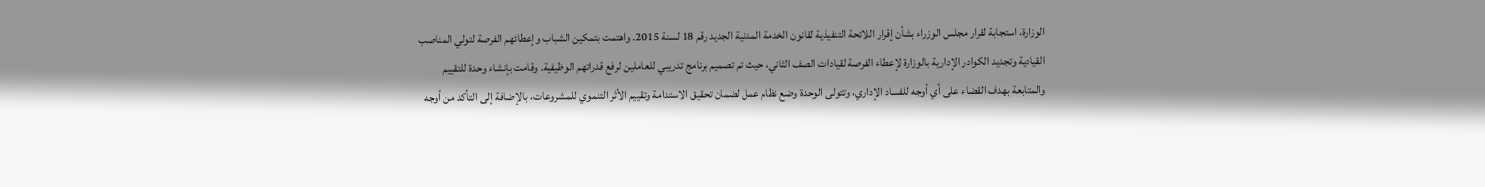الوزارة، استجابة لقرار مجلس الوزراء بشأن إقرار اللائحة التنفيذية لقانون الخدمة المدنية الجديد رقم 18 لسنة 2015. واهتمت بتمكين الشباب وإعطائهم الفرصة لتولي المناصب القيادية وتجديد الكوادر الإدارية بالوزارة لإعطاء الفرصة لقيادات الصف الثاني، حيث تم تصميم برنامج تدريبي للعاملين لرفع قدراتهم الوظيفية. وقامت بإنشاء وحدة للتقييم والمتابعة بهدف القضاء على أي أوجه للفساد الإداري، وتتولى الوحدة وضع نظام عمل لضمان تحقيق الاستدامة وتقييم الأثر التنموي للمشروعات، بالإضافة إلى التأكد من أوجه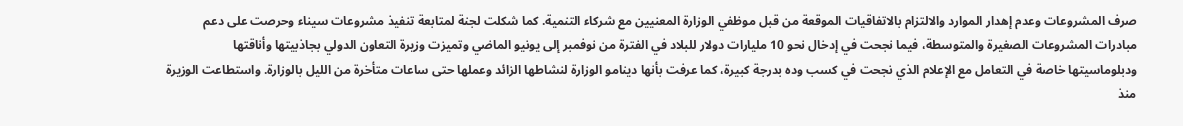صرف المشروعات وعدم إهدار الموارد والالتزام بالاتفاقيات الموقعة من قبل موظفي الوزارة المعنيين مع شركاء التنمية. كما شكلت لجنة لمتابعة تنفيذ مشروعات سيناء وحرصت على دعم مبادرات المشروعات الصغيرة والمتوسطة، فيما نجحت في إدخال نحو 10 مليارات دولار للبلاد في الفترة من نوفمبر إلى يونيو الماضي وتميزت وزيرة التعاون الدولي بجاذبيتها وأناقتها ودبلوماسيتها خاصة في التعامل مع الإعلام الذي نجحت في كسب وده بدرجة كبيرة، كما عرفت بأنها دينامو الوزارة لنشاطها الزائد وعملها حتى ساعات متأخرة من الليل بالوزارة. واستطاعت الوزيرة منذ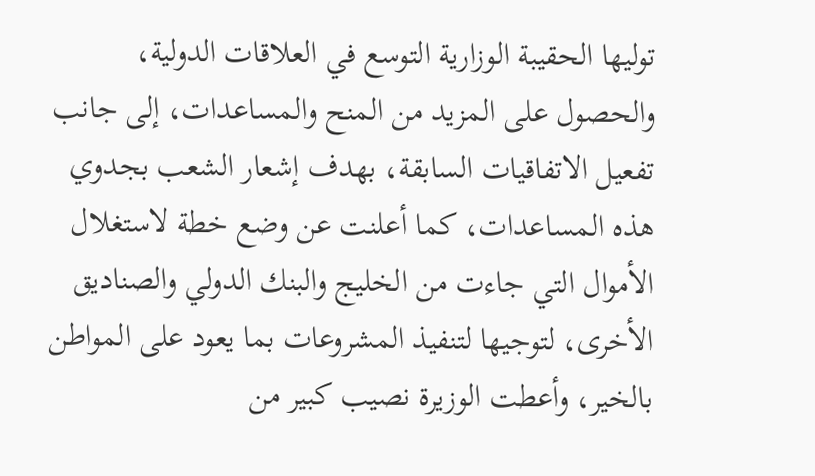توليها الحقيبة الوزارية التوسع في العلاقات الدولية، والحصول على المزيد من المنح والمساعدات، إلى جانب تفعيل الاتفاقيات السابقة، بهدف إشعار الشعب بجدوي هذه المساعدات، كما أعلنت عن وضع خطة لاستغلال الأموال التي جاءت من الخليج والبنك الدولي والصناديق الأخرى، لتوجيها لتنفيذ المشروعات بما يعود على المواطن بالخير، وأعطت الوزيرة نصيب كبير من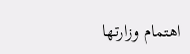اهتمام وزارتها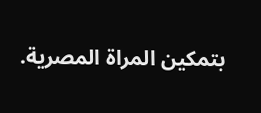بتمكين المراة المصرية.